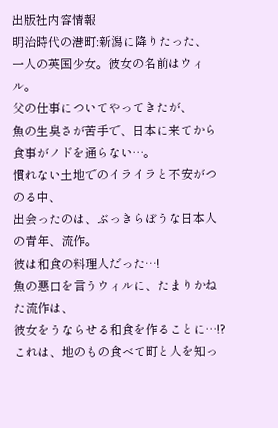出版社内容情報
明治時代の港町:新潟に降りたった、
一人の英国少女。彼女の名前はウィル。
父の仕事についてやってきたが、
魚の生臭さが苦手で、日本に来てから食事がノドを通らない…。
慣れない土地でのイライラと不安がつのる中、
出会ったのは、ぶっきらぼうな日本人の青年、流作。
彼は和食の料理人だった…!
魚の悪口を言うウィルに、たまりかねた流作は、
彼女をうならせる和食を作ることに…!?
これは、地のもの食べて町と人を知っ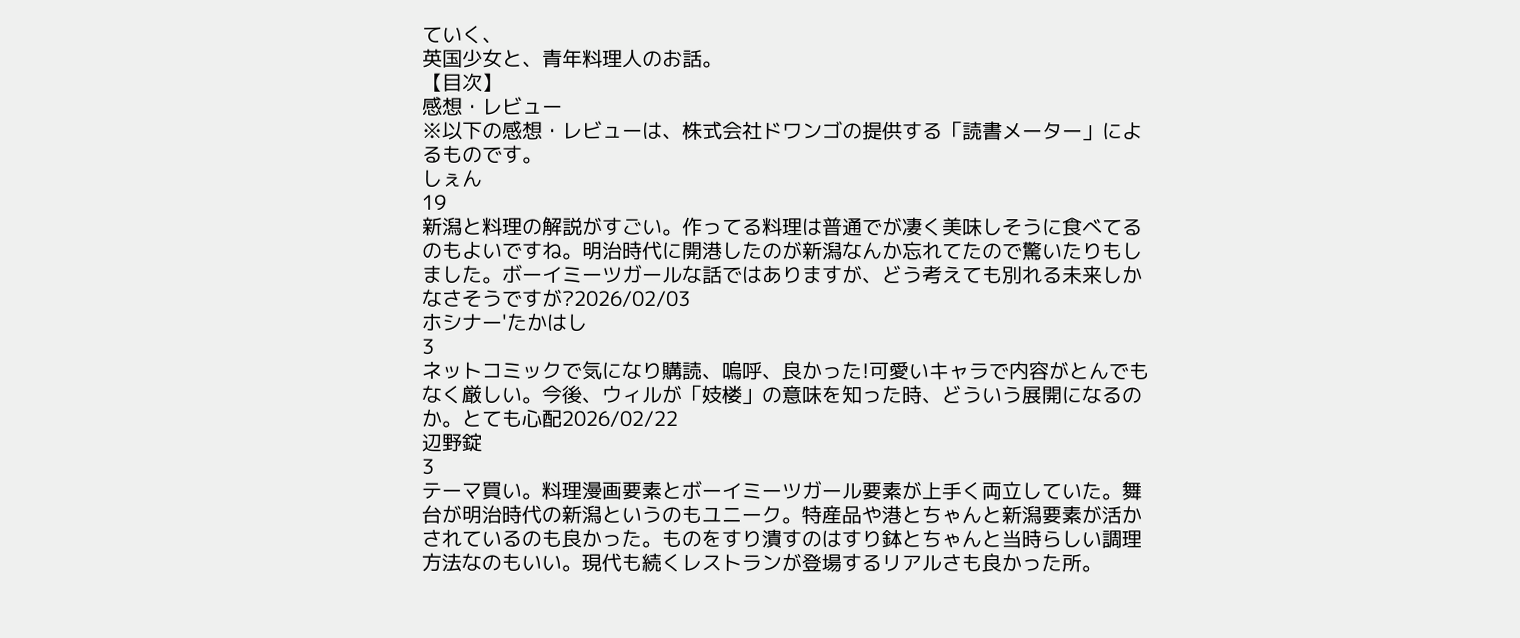ていく、
英国少女と、青年料理人のお話。
【目次】
感想・レビュー
※以下の感想・レビューは、株式会社ドワンゴの提供する「読書メーター」によるものです。
しぇん
19
新潟と料理の解説がすごい。作ってる料理は普通でが凄く美味しそうに食べてるのもよいですね。明治時代に開港したのが新潟なんか忘れてたので驚いたりもしました。ボーイミーツガールな話ではありますが、どう考えても別れる未来しかなさそうですが?2026/02/03
ホシナー'たかはし
3
ネットコミックで気になり購読、嗚呼、良かった!可愛いキャラで内容がとんでもなく厳しい。今後、ウィルが「妓楼」の意味を知った時、どういう展開になるのか。とても心配2026/02/22
辺野錠
3
テーマ買い。料理漫画要素とボーイミーツガール要素が上手く両立していた。舞台が明治時代の新潟というのもユニーク。特産品や港とちゃんと新潟要素が活かされているのも良かった。ものをすり潰すのはすり鉢とちゃんと当時らしい調理方法なのもいい。現代も続くレストランが登場するリアルさも良かった所。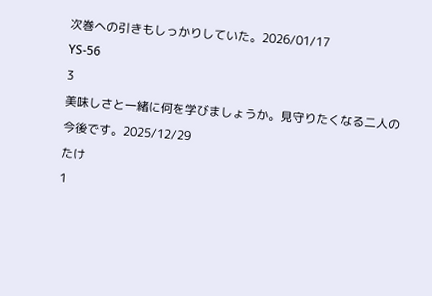次巻への引きもしっかりしていた。2026/01/17
YS-56
3
美味しさと一緒に何を学びましょうか。見守りたくなる二人の今後です。2025/12/29
たけ
1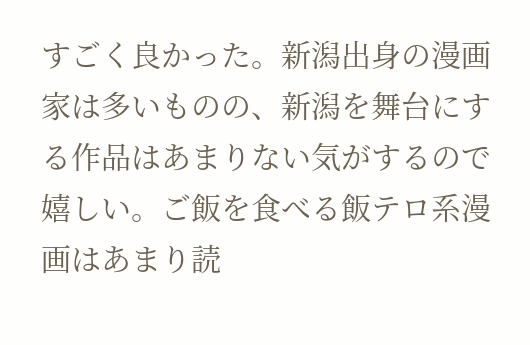すごく良かった。新潟出身の漫画家は多いものの、新潟を舞台にする作品はあまりない気がするので嬉しい。ご飯を食べる飯テロ系漫画はあまり読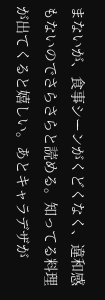まないが、食事シーンがくどくなく、違和感もないのでさらさらと読める。知ってる料理が出てくると嬉しい。あとキャラデザが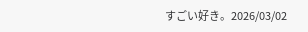すごい好き。2026/03/02